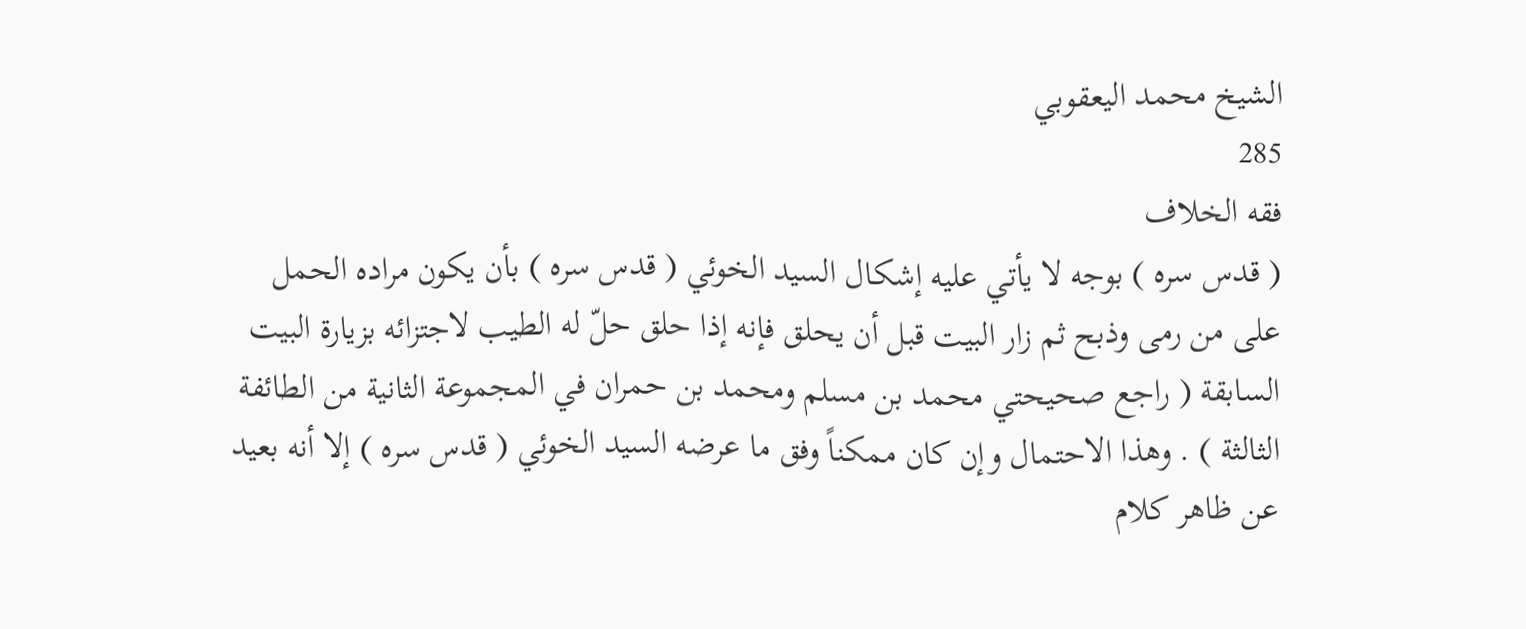الشيخ محمد اليعقوبي
285
فقه الخلاف
( قدس سره ) بوجه لا يأتي عليه إشكال السيد الخوئي ( قدس سره ) بأن يكون مراده الحمل على من رمى وذبح ثم زار البيت قبل أن يحلق فإنه إذا حلق حلّ له الطيب لاجتزائه بزيارة البيت السابقة ( راجع صحيحتي محمد بن مسلم ومحمد بن حمران في المجموعة الثانية من الطائفة الثالثة ) . وهذا الاحتمال وإن كان ممكناً وفق ما عرضه السيد الخوئي ( قدس سره ) إلا أنه بعيد عن ظاهر كلام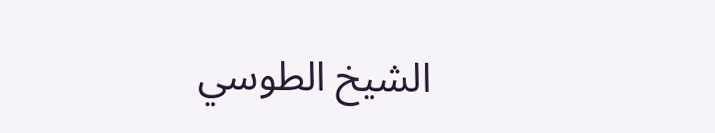الشيخ الطوسي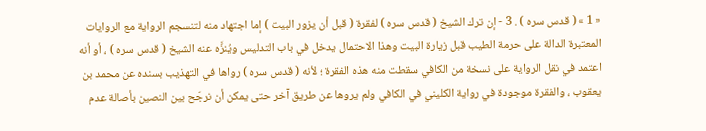« 1 » ( قدس سره ) . 3 - إن ترك الشيخ ( قدس سره ) لفقرة ( قبل أن يزور البيت ) إما اجتهاد منه لتنسجم الرواية مع الروايات المعتبرة الدالة على حرمة الطيب قبل زيارة البيت وهذا الاحتمال يدخل في باب التدليس ويُنزَّه عنه الشيخ ( قدس سره ) ، أو أنه اعتمد في نقل الرواية على نسخة من الكافي سقطت منه هذه الفقرة ؛ لأنه ( قدس سره ) رواها في التهذيب بسنده عن محمد بن يعقوب ، والفقرة موجودة في رواية الكليني في الكافي ولم يروها عن طريق آخر حتى يمكن أن نرجّح بين النصين بأصالة عدم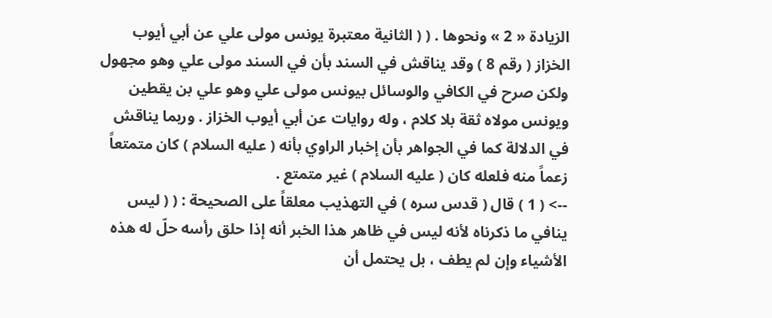الزيادة « 2 » ونحوها . ( ( الثانية معتبرة يونس مولى علي عن أبي أيوب الخزاز ( رقم 8 ) وقد يناقش في السند بأن في السند مولى علي وهو مجهول ولكن صرح في الكافي والوسائل بيونس مولى علي وهو علي بن يقطين ويونس مولاه ثقة بلا كلام ، وله روايات عن أبي أيوب الخزاز . وربما يناقش في الدلالة كما في الجواهر بأن إخبار الراوي بأنه ( عليه السلام ) كان متمتعاً زعماً منه فلعله كان ( عليه السلام ) غير متمتع .
--> ( 1 ) قال ( قدس سره ) في التهذيب معلقاً على الصحيحة : ( ( ليس ينافي ما ذكرناه لأنه ليس في ظاهر هذا الخبر أنه إذا حلق رأسه حلّ له هذه الأشياء وإن لم يطف ، بل يحتمل أن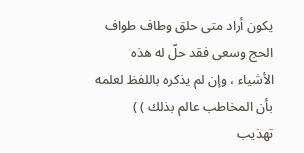يكون أراد متى حلق وطاف طواف الحج وسعى فقد حلّ له هذه الأشياء ، وإن لم يذكره باللفظ لعلمه بأن المخاطب عالم بذلك ) ) تهذيب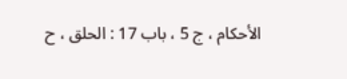الأحكام ، ج 5 ، باب 17 : الحلق ، ح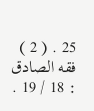25 . ( 2 ) فقه الصادق : 18 / 19 .